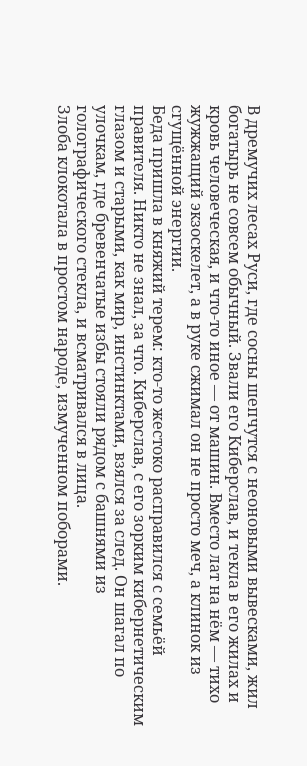В дремучих лесах Руси, где сосны шепчутся с неоновыми вывесками, жил богатырь не совсем обычный. Звали его Киберслав, и текла в его жилах и кровь человеческая, и что-то иное — от машин. Вместо лат на нём — тихо жужжащий экзоскелет, а в руке сжимал он не просто меч, а клинок из сгущённой энергии.
Беда пришла в княжий терем: кто-то жестоко расправился с семьёй правителя. Никто не знал, за что. Киберслав, с его зорким кибернетическим глазом и старыми, как мир, инстинктами, взялся за след. Он шагал по улочкам, где бревенчатые избы стояли рядом с башнями из голографического стекла, и всматривался в лица.
Злоба клокотала в простом народе, измученном поборами.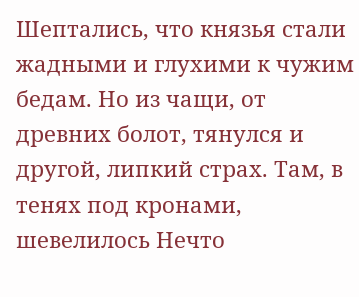Шептались, что князья стали жадными и глухими к чужим бедам. Но из чащи, от древних болот, тянулся и другой, липкий страх. Там, в тенях под кронами, шевелилось Нечто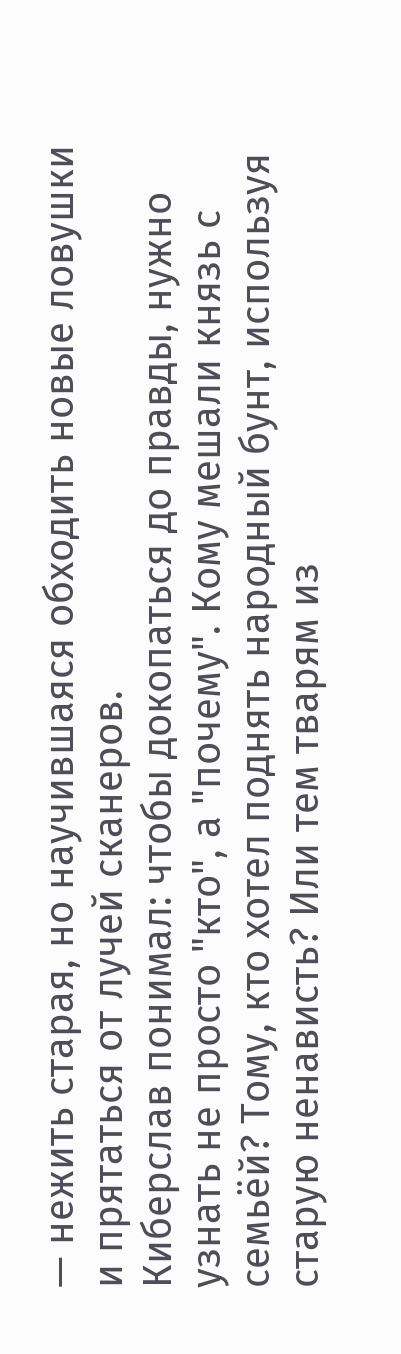— нежить старая, но научившаяся обходить новые ловушки и прятаться от лучей сканеров.
Киберслав понимал: чтобы докопаться до правды, нужно узнать не просто "кто", а "почему". Кому мешали князь с семьёй? Тому, кто хотел поднять народный бунт, используя старую ненависть? Или тем тварям из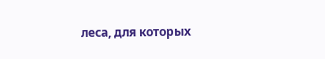леса, для которых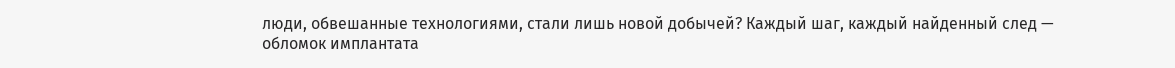люди, обвешанные технологиями, стали лишь новой добычей? Каждый шаг, каждый найденный след — обломок имплантата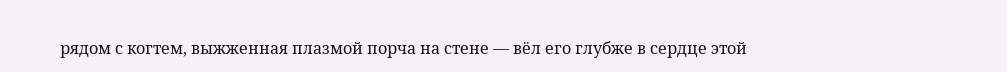рядом с когтем, выжженная плазмой порча на стене — вёл его глубже в сердце этой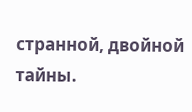странной, двойной тайны.